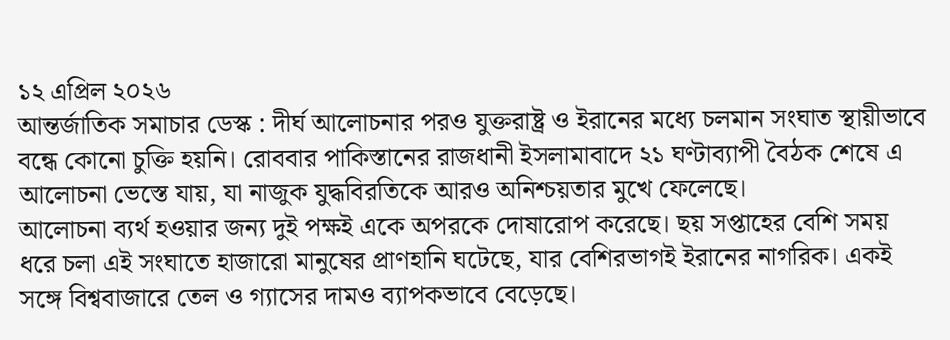১২ এপ্রিল ২০২৬
আন্তর্জাতিক সমাচার ডেস্ক : দীর্ঘ আলোচনার পরও যুক্তরাষ্ট্র ও ইরানের মধ্যে চলমান সংঘাত স্থায়ীভাবে বন্ধে কোনো চুক্তি হয়নি। রোববার পাকিস্তানের রাজধানী ইসলামাবাদে ২১ ঘণ্টাব্যাপী বৈঠক শেষে এ আলোচনা ভেস্তে যায়, যা নাজুক যুদ্ধবিরতিকে আরও অনিশ্চয়তার মুখে ফেলেছে।
আলোচনা ব্যর্থ হওয়ার জন্য দুই পক্ষই একে অপরকে দোষারোপ করেছে। ছয় সপ্তাহের বেশি সময় ধরে চলা এই সংঘাতে হাজারো মানুষের প্রাণহানি ঘটেছে, যার বেশিরভাগই ইরানের নাগরিক। একই সঙ্গে বিশ্ববাজারে তেল ও গ্যাসের দামও ব্যাপকভাবে বেড়েছে।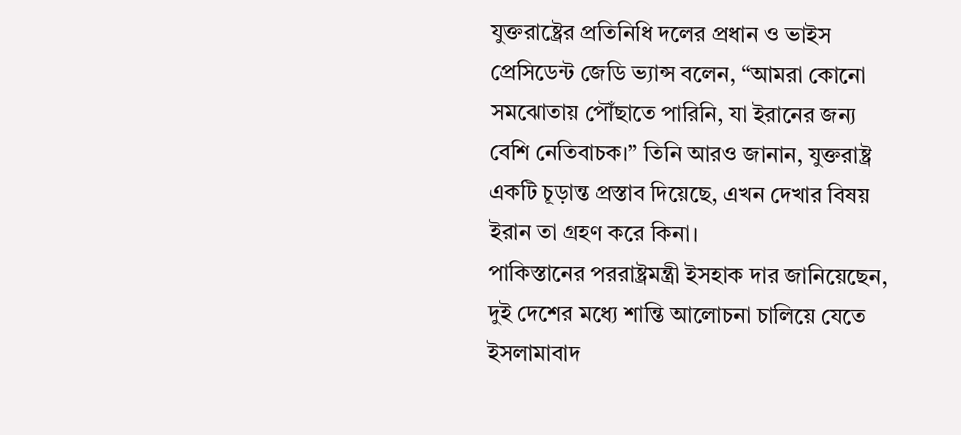যুক্তরাষ্ট্রের প্রতিনিধি দলের প্রধান ও ভাইস প্রেসিডেন্ট জেডি ভ্যান্স বলেন, “আমরা কোনো সমঝোতায় পৌঁছাতে পারিনি, যা ইরানের জন্য বেশি নেতিবাচক।” তিনি আরও জানান, যুক্তরাষ্ট্র একটি চূড়ান্ত প্রস্তাব দিয়েছে, এখন দেখার বিষয় ইরান তা গ্রহণ করে কিনা।
পাকিস্তানের পররাষ্ট্রমন্ত্রী ইসহাক দার জানিয়েছেন, দুই দেশের মধ্যে শান্তি আলোচনা চালিয়ে যেতে ইসলামাবাদ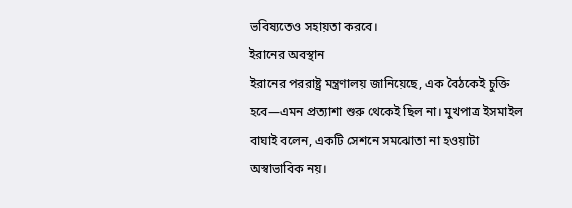ভবিষ্যতেও সহায়তা করবে।
ইরানের অবস্থান
ইরানের পররাষ্ট্র মন্ত্রণালয় জানিয়েছে, এক বৈঠকেই চুক্তি হবে—এমন প্রত্যাশা শুরু থেকেই ছিল না। মুখপাত্র ইসমাইল বাঘাই বলেন, একটি সেশনে সমঝোতা না হওয়াটা অস্বাভাবিক নয়।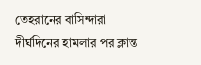তেহরানের বাসিন্দারা দীর্ঘদিনের হামলার পর ক্লান্ত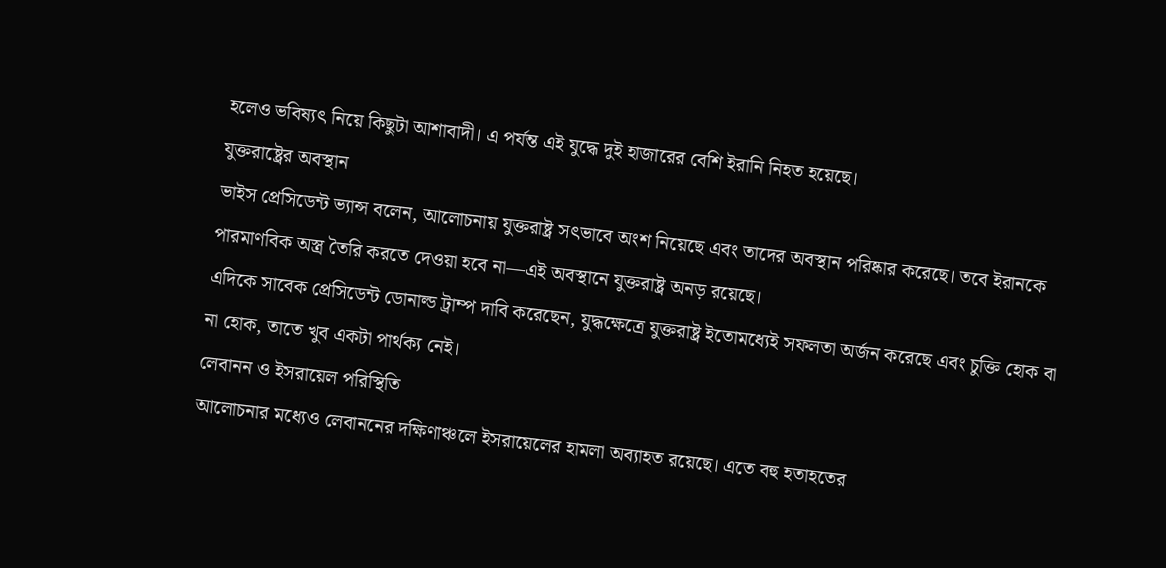হলেও ভবিষ্যৎ নিয়ে কিছুটা আশাবাদী। এ পর্যন্ত এই যুদ্ধে দুই হাজারের বেশি ইরানি নিহত হয়েছে।
যুক্তরাষ্ট্রের অবস্থান
ভাইস প্রেসিডেন্ট ভ্যান্স বলেন, আলোচনায় যুক্তরাষ্ট্র সৎভাবে অংশ নিয়েছে এবং তাদের অবস্থান পরিষ্কার করেছে। তবে ইরানকে পারমাণবিক অস্ত্র তৈরি করতে দেওয়া হবে না—এই অবস্থানে যুক্তরাষ্ট্র অনড় রয়েছে।
এদিকে সাবেক প্রেসিডেন্ট ডোনাল্ড ট্রাম্প দাবি করেছেন, যুদ্ধক্ষেত্রে যুক্তরাষ্ট্র ইতোমধ্যেই সফলতা অর্জন করেছে এবং চুক্তি হোক বা না হোক, তাতে খুব একটা পার্থক্য নেই।
লেবানন ও ইসরায়েল পরিস্থিতি
আলোচনার মধ্যেও লেবাননের দক্ষিণাঞ্চলে ইসরায়েলের হামলা অব্যাহত রয়েছে। এতে বহু হতাহতের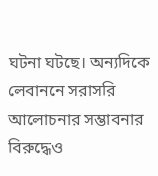ঘটনা ঘটছে। অন্যদিকে লেবাননে সরাসরি আলোচনার সম্ভাবনার বিরুদ্ধেও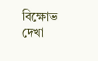বিক্ষোভ দেখা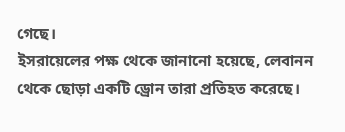গেছে।
ইসরায়েলের পক্ষ থেকে জানানো হয়েছে, লেবানন থেকে ছোড়া একটি ড্রোন তারা প্রতিহত করেছে।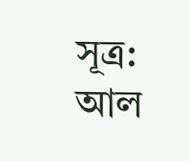সূত্র: আল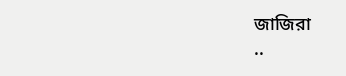জাজিরা
..